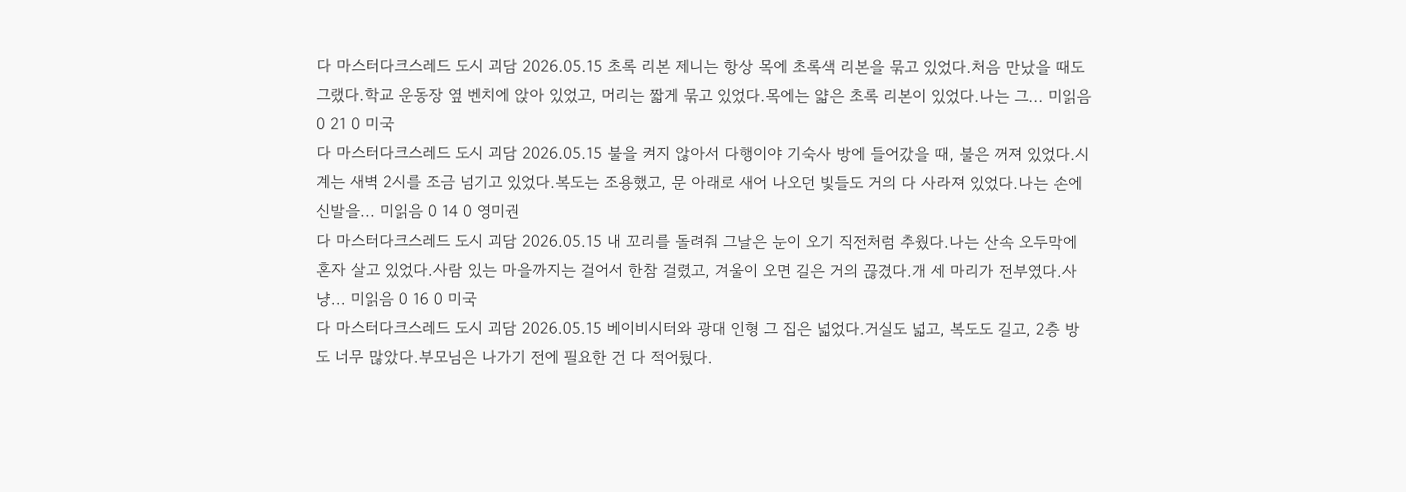다 마스터다크스레드 도시 괴담 2026.05.15 초록 리본 제니는 항상 목에 초록색 리본을 묶고 있었다.처음 만났을 때도 그랬다.학교 운동장 옆 벤치에 앉아 있었고, 머리는 짧게 묶고 있었다.목에는 얇은 초록 리본이 있었다.나는 그... 미읽음 0 21 0 미국
다 마스터다크스레드 도시 괴담 2026.05.15 불을 켜지 않아서 다행이야 기숙사 방에 들어갔을 때, 불은 꺼져 있었다.시계는 새벽 2시를 조금 넘기고 있었다.복도는 조용했고, 문 아래로 새어 나오던 빛들도 거의 다 사라져 있었다.나는 손에 신발을... 미읽음 0 14 0 영미권
다 마스터다크스레드 도시 괴담 2026.05.15 내 꼬리를 돌려줘 그날은 눈이 오기 직전처럼 추웠다.나는 산속 오두막에 혼자 살고 있었다.사람 있는 마을까지는 걸어서 한참 걸렸고, 겨울이 오면 길은 거의 끊겼다.개 세 마리가 전부였다.사냥... 미읽음 0 16 0 미국
다 마스터다크스레드 도시 괴담 2026.05.15 베이비시터와 광대 인형 그 집은 넓었다.거실도 넓고, 복도도 길고, 2층 방도 너무 많았다.부모님은 나가기 전에 필요한 건 다 적어뒀다.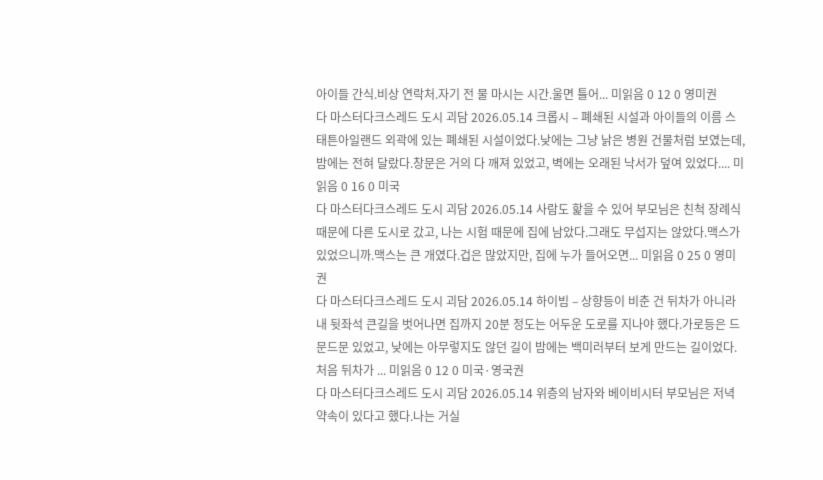아이들 간식.비상 연락처.자기 전 물 마시는 시간.울면 틀어... 미읽음 0 12 0 영미권
다 마스터다크스레드 도시 괴담 2026.05.14 크롭시 – 폐쇄된 시설과 아이들의 이름 스태튼아일랜드 외곽에 있는 폐쇄된 시설이었다.낮에는 그냥 낡은 병원 건물처럼 보였는데, 밤에는 전혀 달랐다.창문은 거의 다 깨져 있었고, 벽에는 오래된 낙서가 덮여 있었다.... 미읽음 0 16 0 미국
다 마스터다크스레드 도시 괴담 2026.05.14 사람도 핥을 수 있어 부모님은 친척 장례식 때문에 다른 도시로 갔고, 나는 시험 때문에 집에 남았다.그래도 무섭지는 않았다.맥스가 있었으니까.맥스는 큰 개였다.겁은 많았지만, 집에 누가 들어오면... 미읽음 0 25 0 영미권
다 마스터다크스레드 도시 괴담 2026.05.14 하이빔 – 상향등이 비춘 건 뒤차가 아니라 내 뒷좌석 큰길을 벗어나면 집까지 20분 정도는 어두운 도로를 지나야 했다.가로등은 드문드문 있었고, 낮에는 아무렇지도 않던 길이 밤에는 백미러부터 보게 만드는 길이었다.처음 뒤차가 ... 미읽음 0 12 0 미국·영국권
다 마스터다크스레드 도시 괴담 2026.05.14 위층의 남자와 베이비시터 부모님은 저녁 약속이 있다고 했다.나는 거실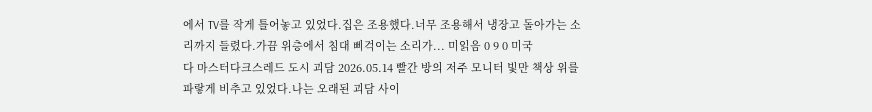에서 TV를 작게 틀어놓고 있었다.집은 조용했다.너무 조용해서 냉장고 돌아가는 소리까지 들렸다.가끔 위층에서 침대 삐걱이는 소리가... 미읽음 0 9 0 미국
다 마스터다크스레드 도시 괴담 2026.05.14 빨간 방의 저주 모니터 빛만 책상 위를 파랗게 비추고 있었다.나는 오래된 괴담 사이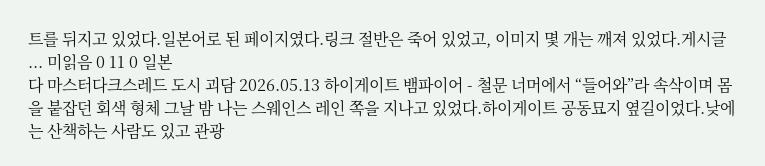트를 뒤지고 있었다.일본어로 된 페이지였다.링크 절반은 죽어 있었고, 이미지 몇 개는 깨져 있었다.게시글 ... 미읽음 0 11 0 일본
다 마스터다크스레드 도시 괴담 2026.05.13 하이게이트 뱀파이어 - 철문 너머에서 “들어와”라 속삭이며 몸을 붙잡던 회색 형체 그날 밤 나는 스웨인스 레인 쪽을 지나고 있었다.하이게이트 공동묘지 옆길이었다.낮에는 산책하는 사람도 있고 관광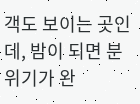객도 보이는 곳인데, 밤이 되면 분위기가 완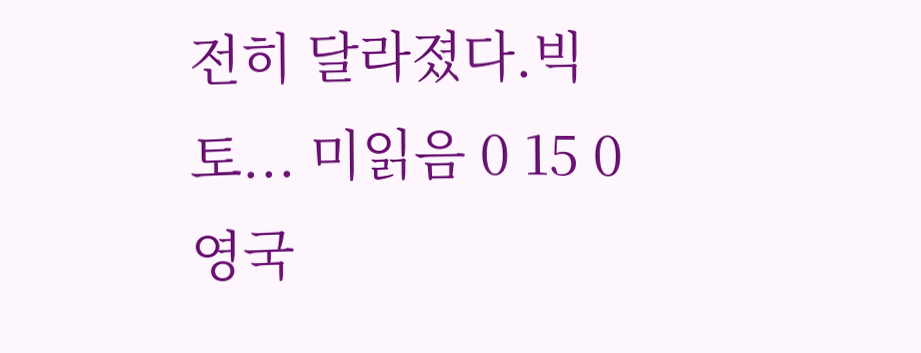전히 달라졌다.빅토... 미읽음 0 15 0 영국